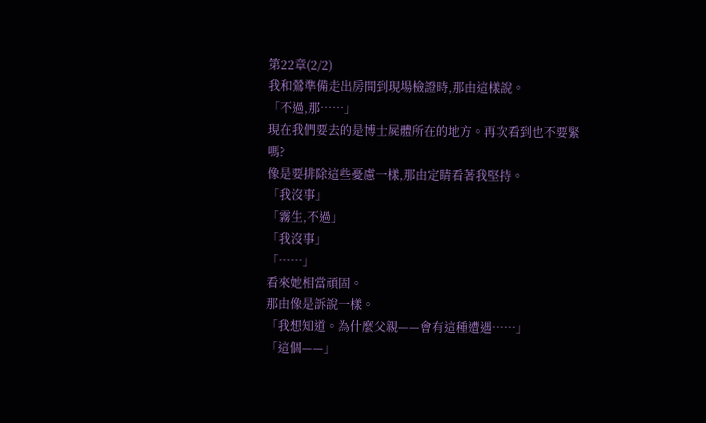第22章(2/2)
我和鶯準備走出房間到現場檢證時,那由這樣說。
「不過,那……」
現在我們要去的是博士屍體所在的地方。再次看到也不要緊嗎?
像是要排除這些憂慮一樣,那由定睛看著我堅持。
「我沒事」
「霧生,不過」
「我沒事」
「……」
看來她相當頑固。
那由像是訴說一樣。
「我想知道。為什麼父親——會有這種遭遇……」
「這個——」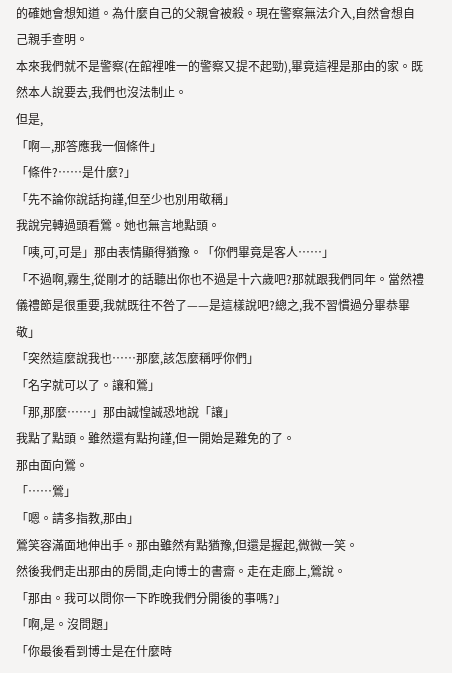的確她會想知道。為什麼自己的父親會被殺。現在警察無法介入,自然會想自己親手查明。
本來我們就不是警察(在館裡唯一的警察又提不起勁),畢竟這裡是那由的家。既然本人說要去,我們也沒法制止。
但是,
「啊—,那答應我一個條件」
「條件?……是什麼?」
「先不論你說話拘謹,但至少也別用敬稱」
我說完轉過頭看鶯。她也無言地點頭。
「咦,可,可是」那由表情顯得猶豫。「你們畢竟是客人……」
「不過啊,霧生,從剛才的話聽出你也不過是十六歲吧?那就跟我們同年。當然禮儀禮節是很重要,我就既往不咎了——是這樣說吧?總之,我不習慣過分畢恭畢敬」
「突然這麼說我也……那麼,該怎麼稱呼你們」
「名字就可以了。讓和鶯」
「那,那麼……」那由誠惶誠恐地說「讓」
我點了點頭。雖然還有點拘謹,但一開始是難免的了。
那由面向鶯。
「……鶯」
「嗯。請多指教,那由」
鶯笑容滿面地伸出手。那由雖然有點猶豫,但還是握起,微微一笑。
然後我們走出那由的房間,走向博士的書齋。走在走廊上,鶯說。
「那由。我可以問你一下昨晚我們分開後的事嗎?」
「啊,是。沒問題」
「你最後看到博士是在什麼時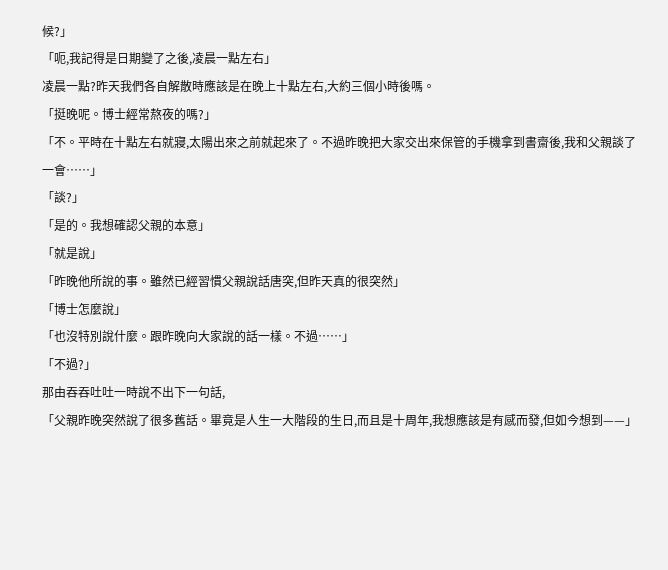候?」
「呃,我記得是日期變了之後,凌晨一點左右」
凌晨一點?昨天我們各自解散時應該是在晚上十點左右,大約三個小時後嗎。
「挺晚呢。博士經常熬夜的嗎?」
「不。平時在十點左右就寢,太陽出來之前就起來了。不過昨晚把大家交出來保管的手機拿到書齋後,我和父親談了一會……」
「談?」
「是的。我想確認父親的本意」
「就是說」
「昨晚他所說的事。雖然已經習慣父親說話唐突,但昨天真的很突然」
「博士怎麼說」
「也沒特別說什麼。跟昨晚向大家說的話一樣。不過……」
「不過?」
那由吞吞吐吐一時說不出下一句話,
「父親昨晚突然說了很多舊話。畢竟是人生一大階段的生日,而且是十周年,我想應該是有感而發,但如今想到——」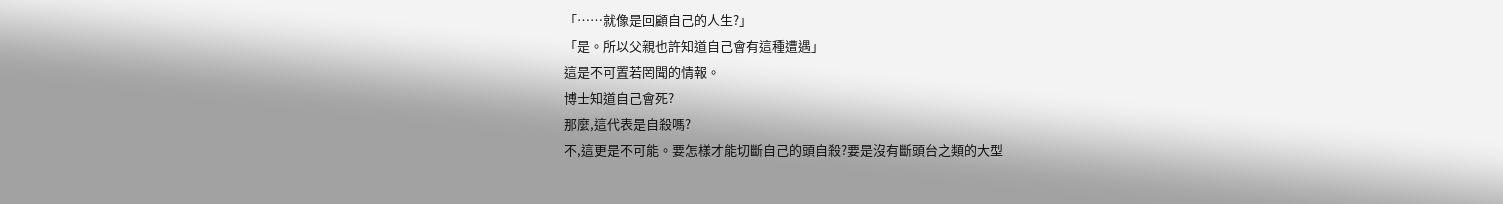「……就像是回顧自己的人生?」
「是。所以父親也許知道自己會有這種遭遇」
這是不可置若罔聞的情報。
博士知道自己會死?
那麼,這代表是自殺嗎?
不,這更是不可能。要怎樣才能切斷自己的頭自殺?要是沒有斷頭台之類的大型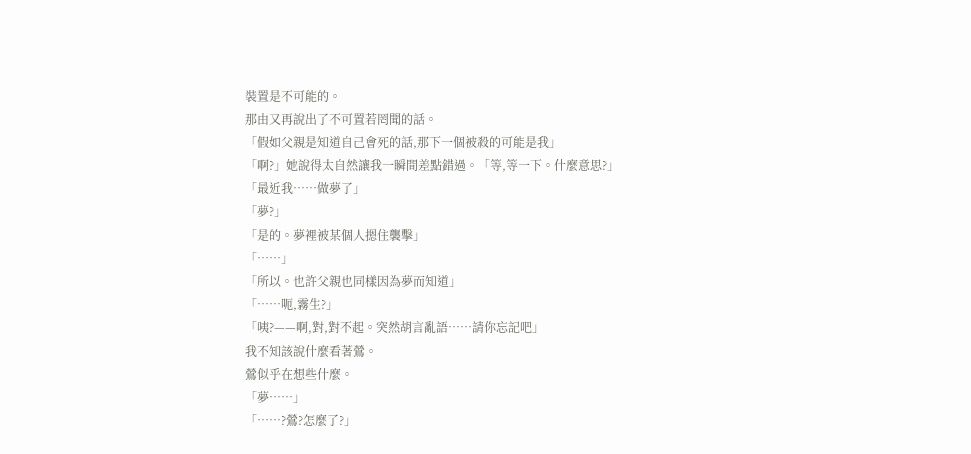裝置是不可能的。
那由又再說出了不可置若罔聞的話。
「假如父親是知道自己會死的話,那下一個被殺的可能是我」
「啊?」她說得太自然讓我一瞬間差點錯過。「等,等一下。什麼意思?」
「最近我……做夢了」
「夢?」
「是的。夢裡被某個人摁住襲擊」
「……」
「所以。也許父親也同樣因為夢而知道」
「……呃,霧生?」
「咦?——啊,對,對不起。突然胡言亂語……請你忘記吧」
我不知該說什麼看著鶯。
鶯似乎在想些什麼。
「夢……」
「……?鶯?怎麼了?」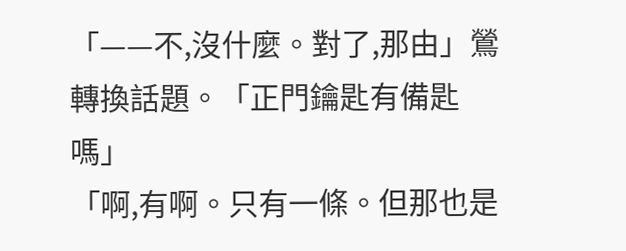「——不,沒什麼。對了,那由」鶯轉換話題。「正門鑰匙有備匙嗎」
「啊,有啊。只有一條。但那也是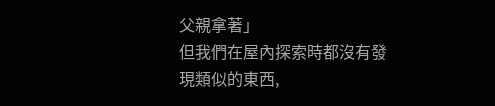父親拿著」
但我們在屋內探索時都沒有發現類似的東西,